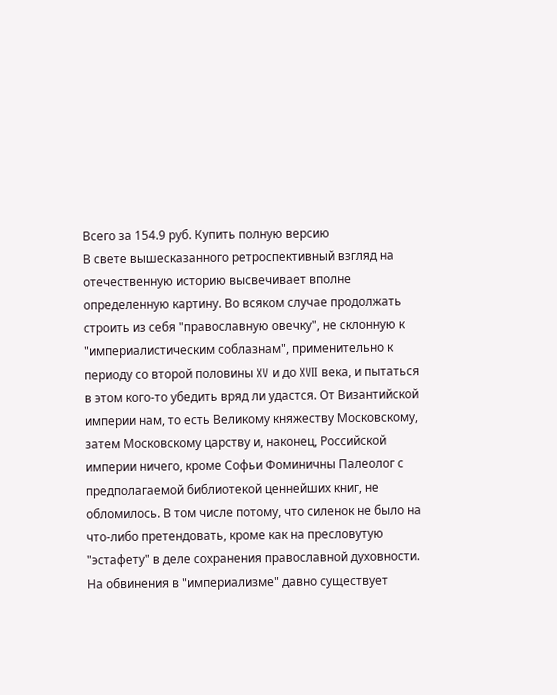Всего за 154.9 руб. Купить полную версию
В свете вышесказанного ретроспективный взгляд на отечественную историю высвечивает вполне определенную картину. Во всяком случае продолжать строить из себя "православную овечку", не склонную к "империалистическим соблазнам", применительно к периоду со второй половины XV и до XVII века, и пытаться в этом кого-то убедить вряд ли удастся. От Византийской империи нам, то есть Великому княжеству Московскому, затем Московскому царству и, наконец, Российской империи ничего, кроме Софьи Фоминичны Палеолог с предполагаемой библиотекой ценнейших книг, не обломилось. В том числе потому, что силенок не было на что-либо претендовать, кроме как на пресловутую "эстафету" в деле сохранения православной духовности. На обвинения в "империализме" давно существует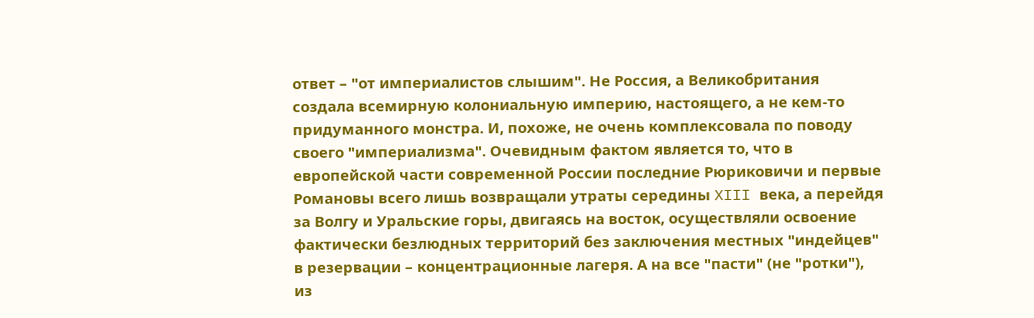ответ – "от империалистов слышим". Не Россия, а Великобритания создала всемирную колониальную империю, настоящего, а не кем-то придуманного монстра. И, похоже, не очень комплексовала по поводу своего "империализма". Очевидным фактом является то, что в европейской части современной России последние Рюриковичи и первые Романовы всего лишь возвращали утраты середины XIII века, а перейдя за Волгу и Уральские горы, двигаясь на восток, осуществляли освоение фактически безлюдных территорий без заключения местных "индейцев" в резервации – концентрационные лагеря. А на все "пасти" (не "ротки"), из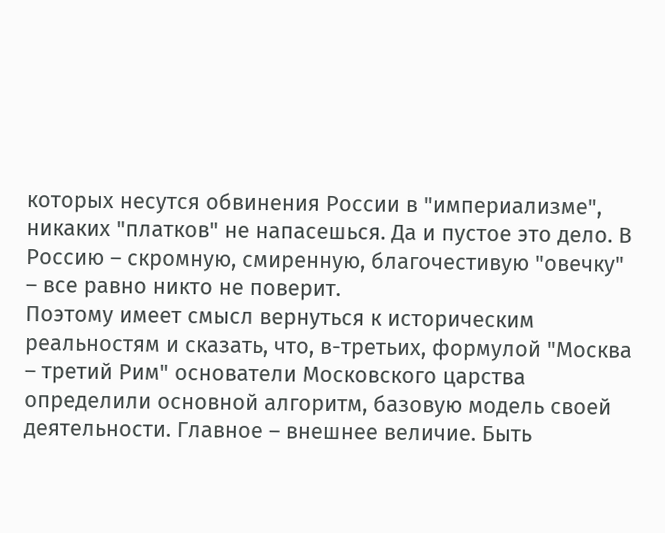которых несутся обвинения России в "империализме", никаких "платков" не напасешься. Да и пустое это дело. В Россию – скромную, смиренную, благочестивую "овечку" – все равно никто не поверит.
Поэтому имеет смысл вернуться к историческим реальностям и сказать, что, в-третьих, формулой "Москва – третий Рим" основатели Московского царства определили основной алгоритм, базовую модель своей деятельности. Главное – внешнее величие. Быть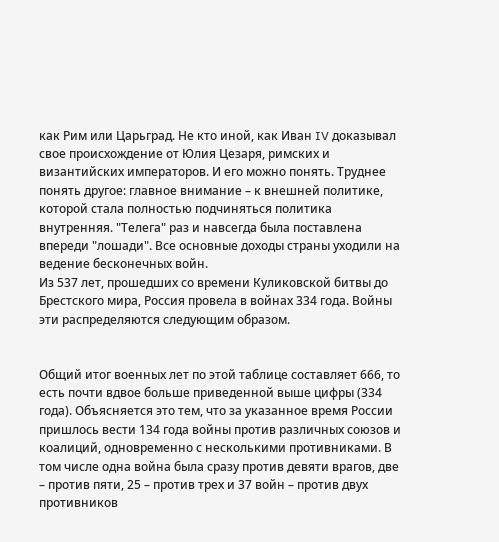как Рим или Царьград. Не кто иной, как Иван IV доказывал свое происхождение от Юлия Цезаря, римских и византийских императоров. И его можно понять. Труднее понять другое: главное внимание – к внешней политике, которой стала полностью подчиняться политика внутренняя. "Телега" раз и навсегда была поставлена впереди "лошади". Все основные доходы страны уходили на ведение бесконечных войн.
Из 537 лет, прошедших со времени Куликовской битвы до Брестского мира, Россия провела в войнах 334 года. Войны эти распределяются следующим образом.


Общий итог военных лет по этой таблице составляет 666, то есть почти вдвое больше приведенной выше цифры (334 года). Объясняется это тем, что за указанное время России пришлось вести 134 года войны против различных союзов и коалиций, одновременно с несколькими противниками. В том числе одна война была сразу против девяти врагов, две – против пяти, 25 – против трех и 37 войн – против двух противников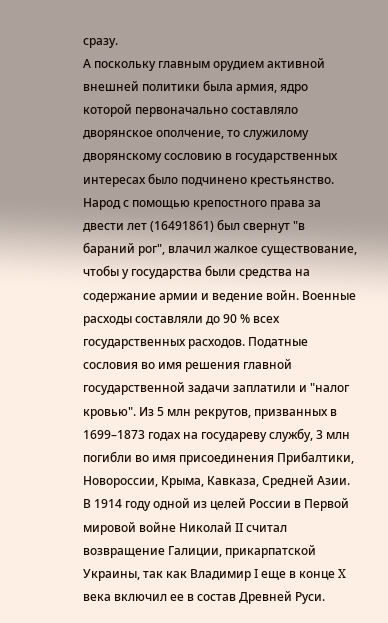сразу.
А поскольку главным орудием активной внешней политики была армия, ядро которой первоначально составляло дворянское ополчение, то служилому дворянскому сословию в государственных интересах было подчинено крестьянство. Народ с помощью крепостного права за двести лет (16491861) был свернут "в бараний рог", влачил жалкое существование, чтобы у государства были средства на содержание армии и ведение войн. Военные расходы составляли до 90 % всех государственных расходов. Податные сословия во имя решения главной государственной задачи заплатили и "налог кровью". Из 5 млн рекрутов, призванных в 1699–1873 годах на государеву службу, 3 млн погибли во имя присоединения Прибалтики, Новороссии, Крыма, Кавказа, Средней Азии. В 1914 году одной из целей России в Первой мировой войне Николай II считал возвращение Галиции, прикарпатской Украины, так как Владимир I еще в конце X века включил ее в состав Древней Руси.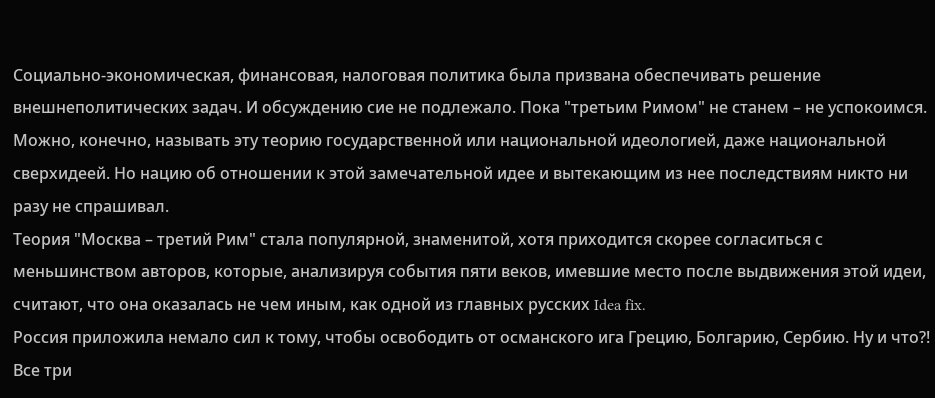Социально-экономическая, финансовая, налоговая политика была призвана обеспечивать решение внешнеполитических задач. И обсуждению сие не подлежало. Пока "третьим Римом" не станем – не успокоимся. Можно, конечно, называть эту теорию государственной или национальной идеологией, даже национальной сверхидеей. Но нацию об отношении к этой замечательной идее и вытекающим из нее последствиям никто ни разу не спрашивал.
Теория "Москва – третий Рим" стала популярной, знаменитой, хотя приходится скорее согласиться с меньшинством авторов, которые, анализируя события пяти веков, имевшие место после выдвижения этой идеи, считают, что она оказалась не чем иным, как одной из главных русских Idea fix.
Россия приложила немало сил к тому, чтобы освободить от османского ига Грецию, Болгарию, Сербию. Ну и что?! Все три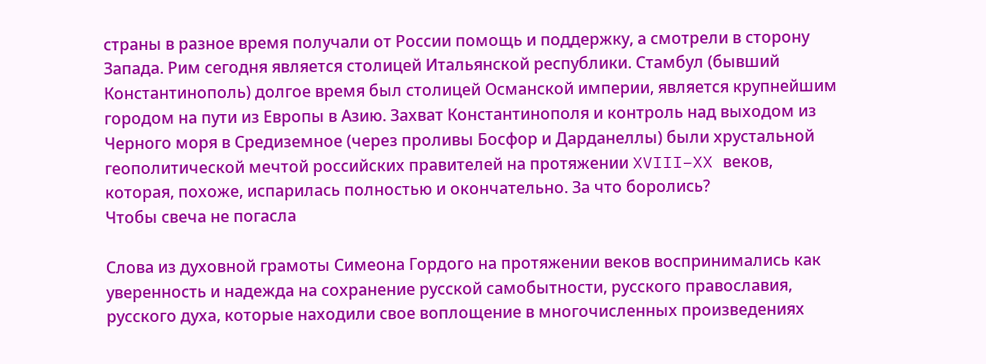страны в разное время получали от России помощь и поддержку, а смотрели в сторону Запада. Рим сегодня является столицей Итальянской республики. Стамбул (бывший Константинополь) долгое время был столицей Османской империи, является крупнейшим городом на пути из Европы в Азию. Захват Константинополя и контроль над выходом из Черного моря в Средиземное (через проливы Босфор и Дарданеллы) были хрустальной геополитической мечтой российских правителей на протяжении XVIII–XX веков, которая, похоже, испарилась полностью и окончательно. За что боролись?
Чтобы свеча не погасла

Слова из духовной грамоты Симеона Гордого на протяжении веков воспринимались как уверенность и надежда на сохранение русской самобытности, русского православия, русского духа, которые находили свое воплощение в многочисленных произведениях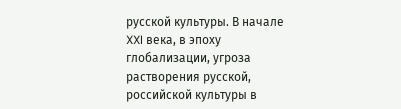русской культуры. В начале XXI века, в эпоху глобализации, угроза растворения русской, российской культуры в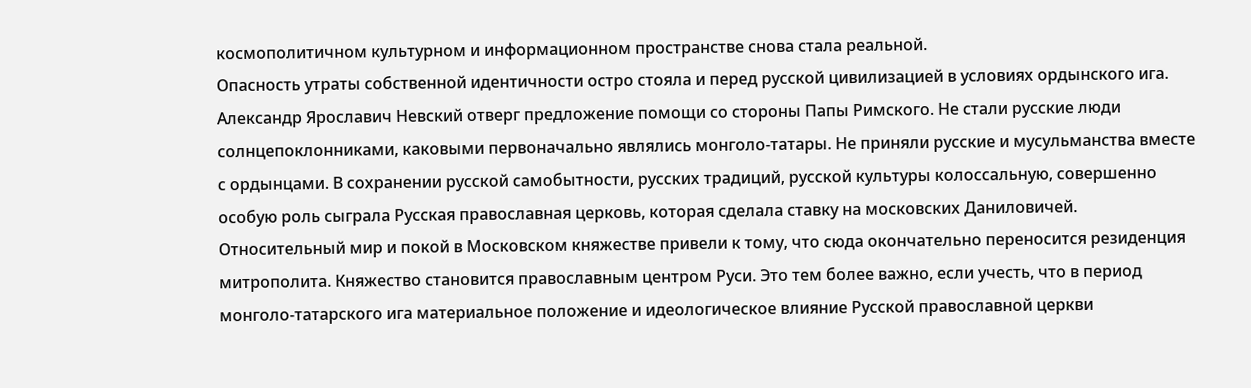космополитичном культурном и информационном пространстве снова стала реальной.
Опасность утраты собственной идентичности остро стояла и перед русской цивилизацией в условиях ордынского ига. Александр Ярославич Невский отверг предложение помощи со стороны Папы Римского. Не стали русские люди солнцепоклонниками, каковыми первоначально являлись монголо-татары. Не приняли русские и мусульманства вместе с ордынцами. В сохранении русской самобытности, русских традиций, русской культуры колоссальную, совершенно особую роль сыграла Русская православная церковь, которая сделала ставку на московских Даниловичей.
Относительный мир и покой в Московском княжестве привели к тому, что сюда окончательно переносится резиденция митрополита. Княжество становится православным центром Руси. Это тем более важно, если учесть, что в период монголо-татарского ига материальное положение и идеологическое влияние Русской православной церкви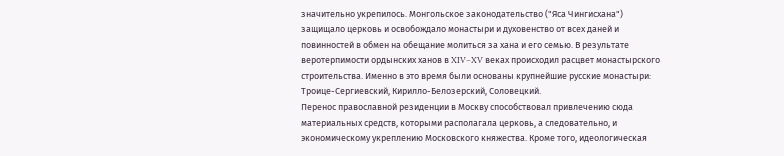значительно укрепилось. Монгольское законодательство ("Яса Чингисхана") защищало церковь и освобождало монастыри и духовенство от всех даней и повинностей в обмен на обещание молиться за хана и его семью. В результате веротерпимости ордынских ханов в XIV–XV веках происходил расцвет монастырского строительства. Именно в это время были основаны крупнейшие русские монастыри: Троице-Сергиевский, Кирилло-Белозерский, Соловецкий.
Перенос православной резиденции в Москву способствовал привлечению сюда материальных средств, которыми располагала церковь, а следовательно, и экономическому укреплению Московского княжества. Кроме того, идеологическая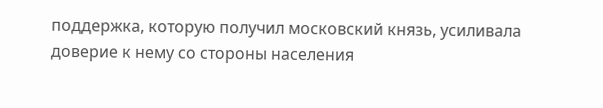поддержка, которую получил московский князь, усиливала доверие к нему со стороны населения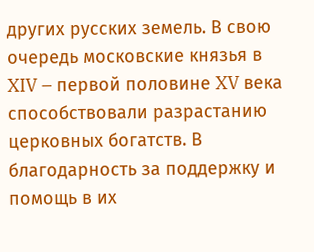других русских земель. В свою очередь московские князья в XIV – первой половине XV века способствовали разрастанию церковных богатств. В благодарность за поддержку и помощь в их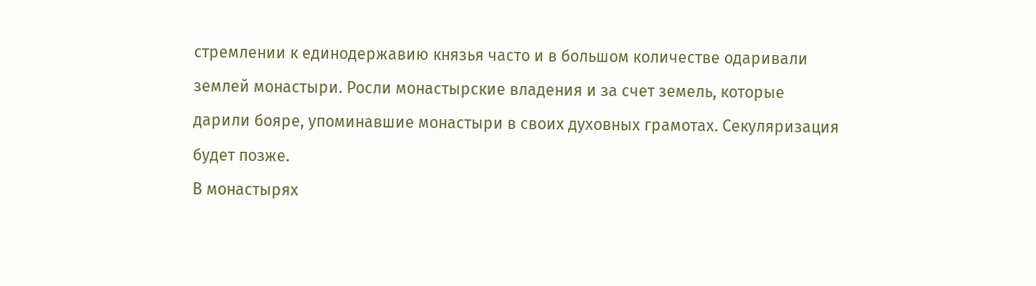стремлении к единодержавию князья часто и в большом количестве одаривали землей монастыри. Росли монастырские владения и за счет земель, которые дарили бояре, упоминавшие монастыри в своих духовных грамотах. Секуляризация будет позже.
В монастырях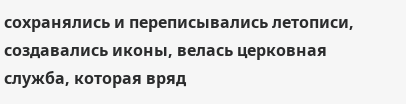сохранялись и переписывались летописи, создавались иконы, велась церковная служба, которая вряд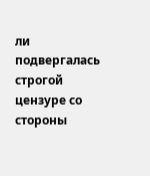ли подвергалась строгой цензуре со стороны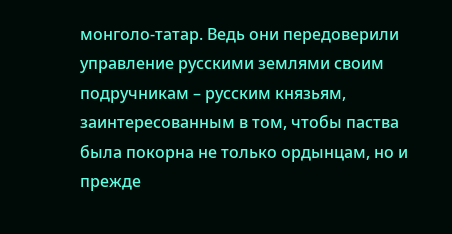монголо-татар. Ведь они передоверили управление русскими землями своим подручникам – русским князьям, заинтересованным в том, чтобы паства была покорна не только ордынцам, но и прежде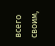всего своим,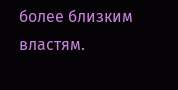более близким властям.